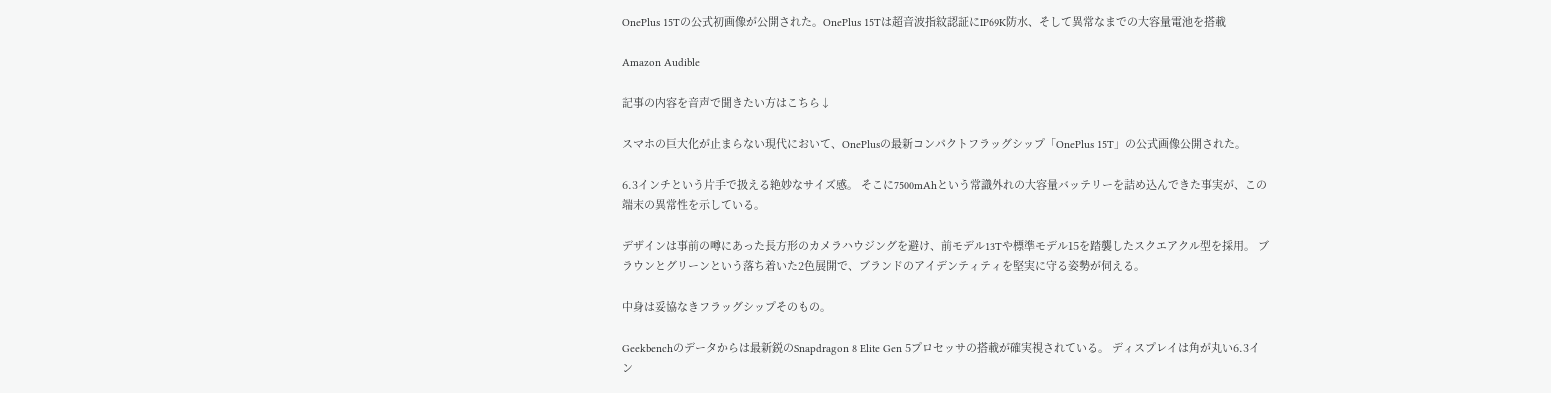OnePlus 15Tの公式初画像が公開された。OnePlus 15Tは超音波指紋認証にIP69K防水、そして異常なまでの大容量電池を搭載

Amazon Audible

記事の内容を音声で聞きたい方はこちら↓

スマホの巨大化が止まらない現代において、OnePlusの最新コンパクトフラッグシップ「OnePlus 15T」の公式画像公開された。

6.3インチという片手で扱える絶妙なサイズ感。 そこに7500mAhという常識外れの大容量バッテリーを詰め込んできた事実が、この端末の異常性を示している。

デザインは事前の噂にあった長方形のカメラハウジングを避け、前モデル13Tや標準モデル15を踏襲したスクエアクル型を採用。 ブラウンとグリーンという落ち着いた2色展開で、ブランドのアイデンティティを堅実に守る姿勢が伺える。

中身は妥協なきフラッグシップそのもの。

Geekbenchのデータからは最新鋭のSnapdragon 8 Elite Gen 5プロセッサの搭載が確実視されている。 ディスプレイは角が丸い6.3イン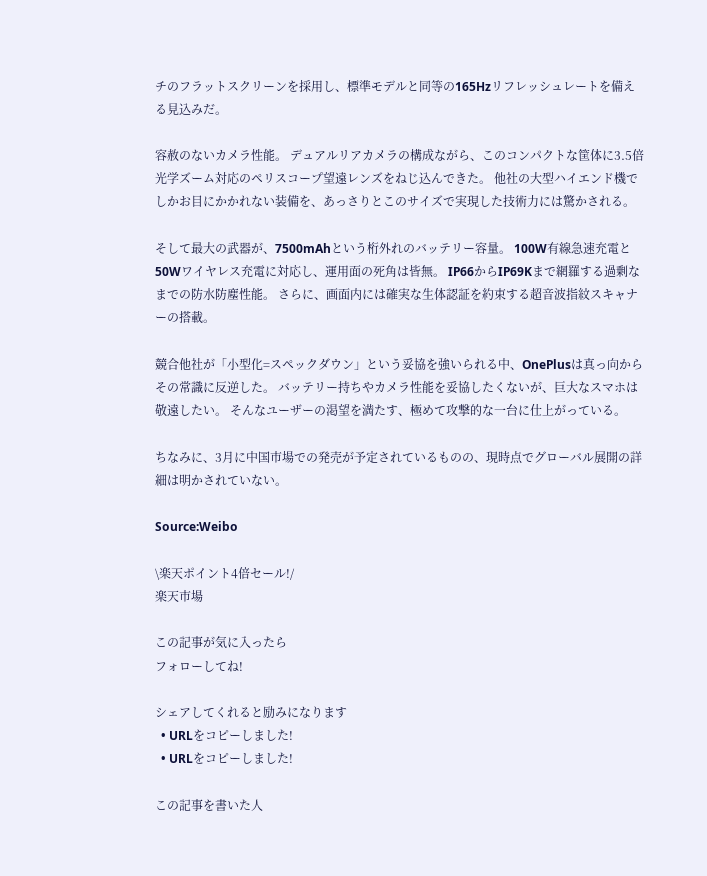チのフラットスクリーンを採用し、標準モデルと同等の165Hzリフレッシュレートを備える見込みだ。

容赦のないカメラ性能。 デュアルリアカメラの構成ながら、このコンパクトな筐体に3.5倍光学ズーム対応のペリスコープ望遠レンズをねじ込んできた。 他社の大型ハイエンド機でしかお目にかかれない装備を、あっさりとこのサイズで実現した技術力には驚かされる。

そして最大の武器が、7500mAhという桁外れのバッテリー容量。 100W有線急速充電と50Wワイヤレス充電に対応し、運用面の死角は皆無。 IP66からIP69Kまで網羅する過剰なまでの防水防塵性能。 さらに、画面内には確実な生体認証を約束する超音波指紋スキャナーの搭載。

競合他社が「小型化=スペックダウン」という妥協を強いられる中、OnePlusは真っ向からその常識に反逆した。 バッテリー持ちやカメラ性能を妥協したくないが、巨大なスマホは敬遠したい。 そんなユーザーの渇望を満たす、極めて攻撃的な一台に仕上がっている。

ちなみに、3月に中国市場での発売が予定されているものの、現時点でグローバル展開の詳細は明かされていない。

Source:Weibo

\楽天ポイント4倍セール!/
楽天市場

この記事が気に入ったら
フォローしてね!

シェアしてくれると励みになります
  • URLをコピーしました!
  • URLをコピーしました!

この記事を書いた人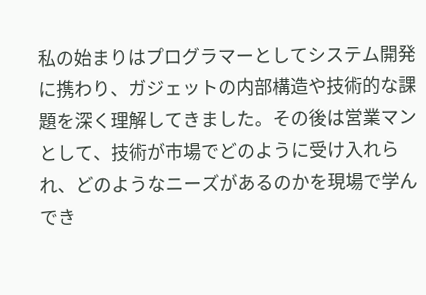私の始まりはプログラマーとしてシステム開発に携わり、ガジェットの内部構造や技術的な課題を深く理解してきました。その後は営業マンとして、技術が市場でどのように受け入れられ、どのようなニーズがあるのかを現場で学んでき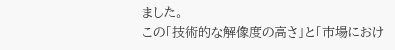ました。
この「技術的な解像度の高さ」と「市場におけ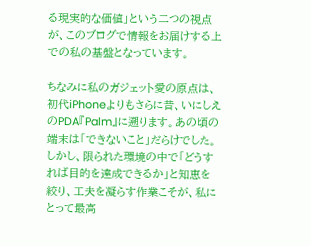る現実的な価値」という二つの視点が、このブログで情報をお届けする上での私の基盤となっています。

ちなみに私のガジェット愛の原点は、初代iPhoneよりもさらに昔、いにしえのPDA『Palm』に遡ります。あの頃の端末は「できないこと」だらけでした。しかし、限られた環境の中で「どうすれば目的を達成できるか」と知恵を絞り、工夫を凝らす作業こそが、私にとって最高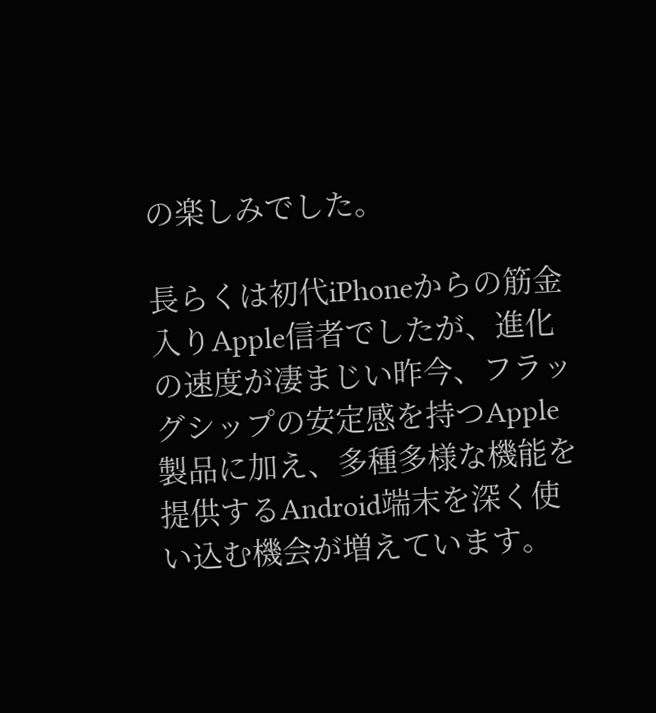の楽しみでした。

長らくは初代iPhoneからの筋金入りApple信者でしたが、進化の速度が凄まじい昨今、フラッグシップの安定感を持つApple製品に加え、多種多様な機能を提供するAndroid端末を深く使い込む機会が増えています。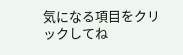気になる項目をクリックしてね